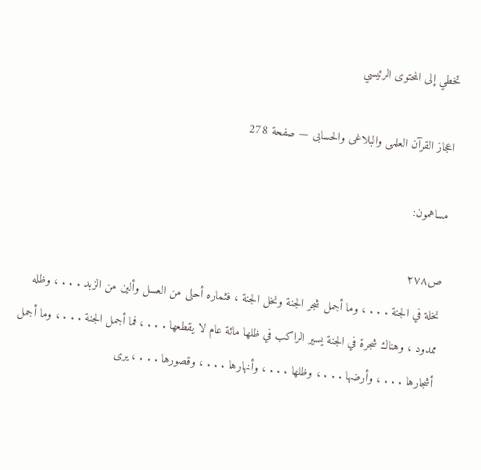تخطي إلى المحتوى الرئيسي

اعجاز القرآن العلمى والبلاغى والحسابى — صفحة 278

مساهمون:

ص٢٧٨
نخلة في الجنة . . . ، وما أجمل شجر الجنة ونخل الجنة ، فثماره أحلى من العسل وألين من الزبد . . . ، وظله ممدود ، وهناك شجرة في الجنة يسير الراكب في ظلها مائة عام لا يقطعها . . . ، فما أجمل الجنة . . . ، وما أجمل أشجارها . . . ، وأرضها . . . ، وظلها . . . ، وأنهارها . . . ، وقصورها . . . ، يرى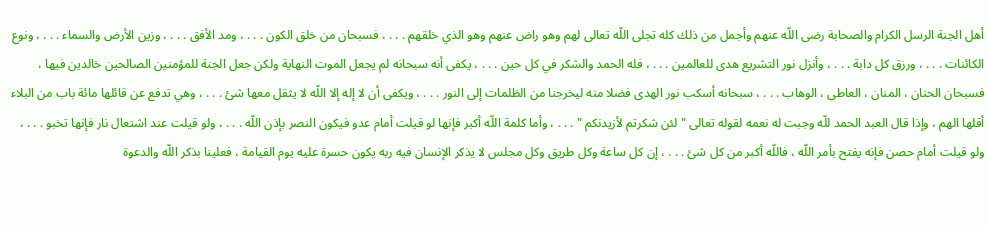أهل الجنة الرسل الكرام والصحابة رضى اللّه عنهم وأجمل من ذلك كله تجلى اللّه تعالى لهم وهو راض عنهم وهو الذي خلقهم . . . ، فسبحان من خلق الكون . . . ، ومد الأفق . . . ، وزين الأرض والسماء . . . ، ونوع الكائنات . . . ، ورزق كل دابة . . . ، وأنزل نور التشريع هدى للعالمين . . . ، فله الحمد والشكر في كل حين . . . ، يكفى أنه سبحانه لم يجعل الموت النهاية ولكن جعل الجنة للمؤمنين الصالحين خالدين فيها ، فسبحان الحنان ، المنان ، العاطى ، الوهاب . . . ، سبحانه أسكب نور الهدى فضلا منه ليخرجنا من الظلمات إلى النور . . . ، ويكفى أن لا إله إلا اللّه لا يثقل معها شئ . . . ، وهي تدفع عن قائلها مائة باب من البلاء أقلها الهم ، وإذا قال العبد الحمد للّه وجبت له نعمه لقوله تعالى " لئن شكرتم لأزيدنكم " . . . ، وأما كلمة اللّه أكبر فإنها لو قيلت أمام عدو فيكون النصر بإذن اللّه . . . ، ولو قيلت عند اشتعال نار فإنها تخبو . . . ، ولو قيلت أمام حصن فإنه يفتح بأمر اللّه ، فاللّه أكبر من كل شئ . . . ، إن كل ساعة وكل طريق وكل مجلس لا يذكر الإنسان فيه ربه يكون حسرة عليه يوم القيامة ، فعلينا بذكر اللّه والدعوة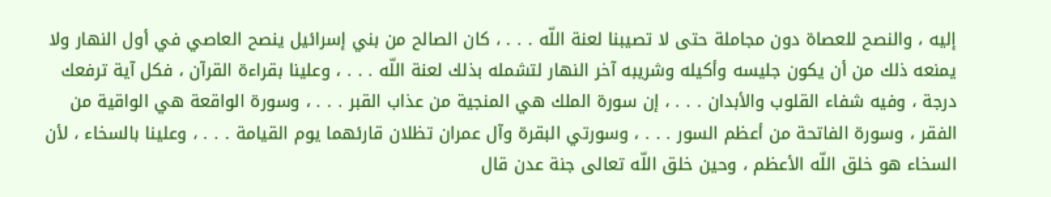إليه ، والنصح للعصاة دون مجاملة حتى لا تصيبنا لعنة اللّه . . . ، كان الصالح من بني إسرائيل ينصح العاصي في أول النهار ولا يمنعه ذلك من أن يكون جليسه وأكيله وشريبه آخر النهار لتشمله بذلك لعنة اللّه . . . ، وعلينا بقراءة القرآن ، فكل آية ترفعك درجة ، وفيه شفاء القلوب والأبدان . . . ، إن سورة الملك هي المنجية من عذاب القبر . . . ، وسورة الواقعة هي الواقية من الفقر ، وسورة الفاتحة من أعظم السور . . . ، وسورتي البقرة وآل عمران تظلان قارئهما يوم القيامة . . . ، وعلينا بالسخاء ، لأن السخاء هو خلق اللّه الأعظم ، وحين خلق اللّه تعالى جنة عدن قال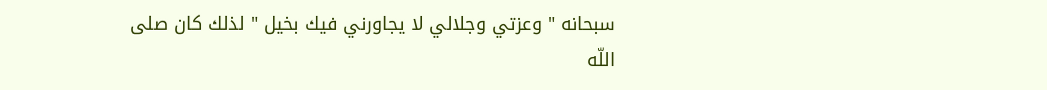سبحانه " وعزتي وجلالي لا يجاورني فيك بخيل " لذلك كان صلى اللّه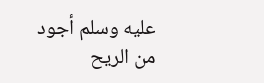عليه وسلم أجود من الريح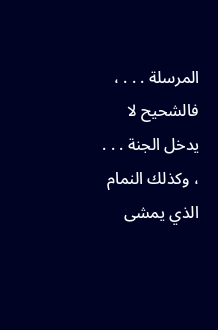المرسلة . . . ، فالشحيح لا يدخل الجنة . . . ، وكذلك النمام الذي يمشى